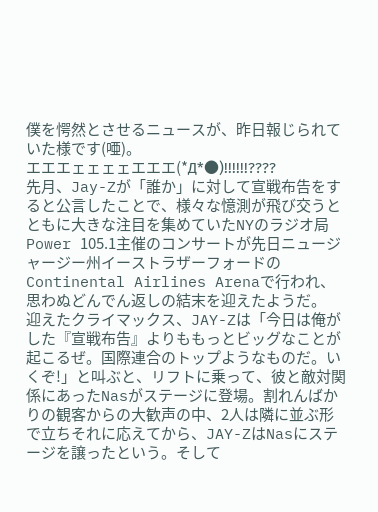僕を愕然とさせるニュースが、昨日報じられていた様です(唖)。
エエエェェェェエエエ(*Д*●)!!!!!!????
先月、Jay-Zが「誰か」に対して宣戦布告をすると公言したことで、様々な憶測が飛び交うとともに大きな注目を集めていたNYのラジオ局Power 105.1主催のコンサートが先日ニュージャージー州イーストラザーフォードのContinental Airlines Arenaで行われ、思わぬどんでん返しの結末を迎えたようだ。
迎えたクライマックス、JAY-Zは「今日は俺がした『宣戦布告』よりももっとビッグなことが起こるぜ。国際連合のトップようなものだ。いくぞ!」と叫ぶと、リフトに乗って、彼と敵対関係にあったNasがステージに登場。割れんばかりの観客からの大歓声の中、2人は隣に並ぶ形で立ちそれに応えてから、JAY-ZはNasにステージを譲ったという。そして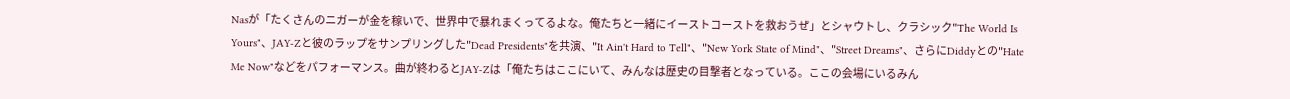Nasが「たくさんのニガーが金を稼いで、世界中で暴れまくってるよな。俺たちと一緒にイーストコーストを救おうぜ」とシャウトし、クラシック"The World Is Yours"、JAY-Zと彼のラップをサンプリングした"Dead Presidents"を共演、"It Ain't Hard to Tell"、"New York State of Mind"、"Street Dreams"、さらにDiddyとの"Hate Me Now"などをパフォーマンス。曲が終わるとJAY-Zは「俺たちはここにいて、みんなは歴史の目撃者となっている。ここの会場にいるみん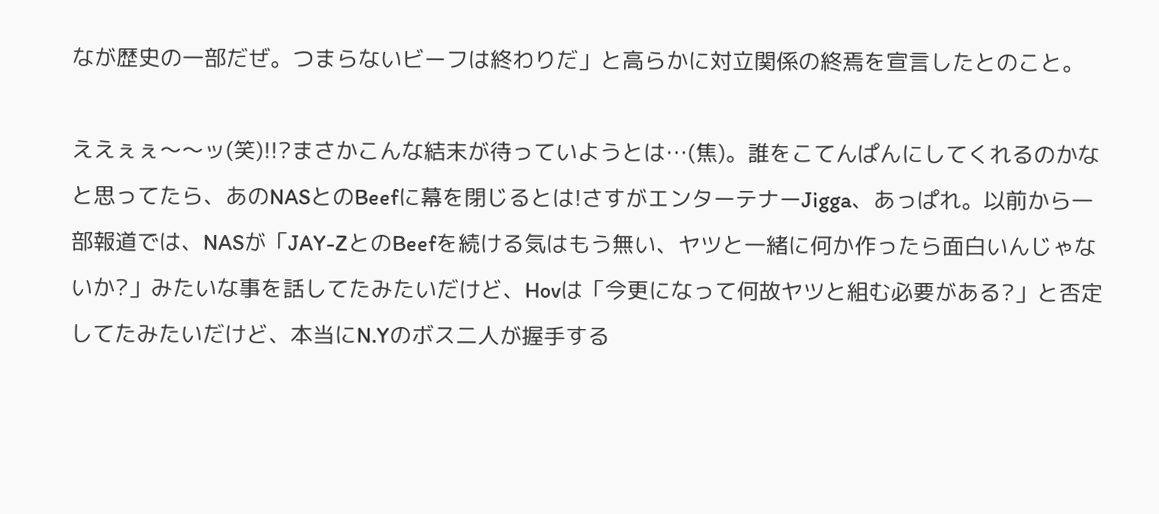なが歴史の一部だぜ。つまらないビーフは終わりだ」と高らかに対立関係の終焉を宣言したとのこと。

ええぇぇ〜〜ッ(笑)!!?まさかこんな結末が待っていようとは…(焦)。誰をこてんぱんにしてくれるのかなと思ってたら、あのNASとのBeefに幕を閉じるとは!さすがエンターテナーJigga、あっぱれ。以前から一部報道では、NASが「JAY-ZとのBeefを続ける気はもう無い、ヤツと一緒に何か作ったら面白いんじゃないか?」みたいな事を話してたみたいだけど、Hovは「今更になって何故ヤツと組む必要がある?」と否定してたみたいだけど、本当にN.Yのボス二人が握手する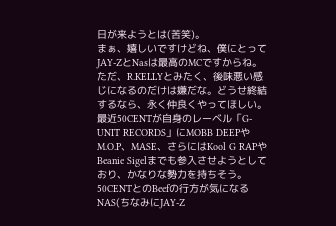日が来ようとは(苦笑)。
まぁ、嬉しいですけどね、僕にとってJAY-ZとNasは最高のMCですからね。ただ、R.KELLYとみたく、後味悪い感じになるのだけは嫌だな。どうせ終結するなら、永く仲良くやってほしい。
最近50CENTが自身のレーベル「G-UNIT RECORDS」にMOBB DEEPやM.O.P、MASE、さらにはKool G RAPやBeanie Sigelまでも参入させようとしており、かなりな勢力を持ちそう。50CENTとのBeefの行方が気になるNAS(ちなみにJAY-Z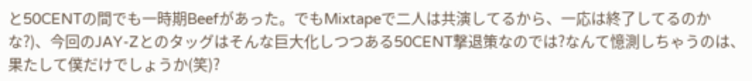と50CENTの間でも一時期Beefがあった。でもMixtapeで二人は共演してるから、一応は終了してるのかな?)、今回のJAY-Zとのタッグはそんな巨大化しつつある50CENT撃退策なのでは?なんて憶測しちゃうのは、果たして僕だけでしょうか(笑)?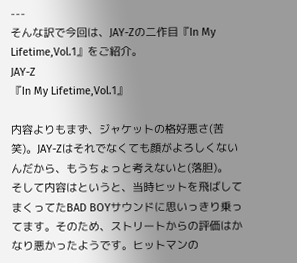---
そんな訳で今回は、JAY-Zの二作目『In My Lifetime,Vol.1』をご紹介。
JAY-Z
『In My Lifetime,Vol.1』

内容よりもまず、ジャケットの格好悪さ(苦笑)。JAY-Zはそれでなくても顔がよろしくないんだから、もうちょっと考えないと(落胆)。
そして内容はというと、当時ヒットを飛ばしてまくってたBAD BOYサウンドに思いっきり乗ってます。そのため、ストリートからの評価はかなり悪かったようです。ヒットマンの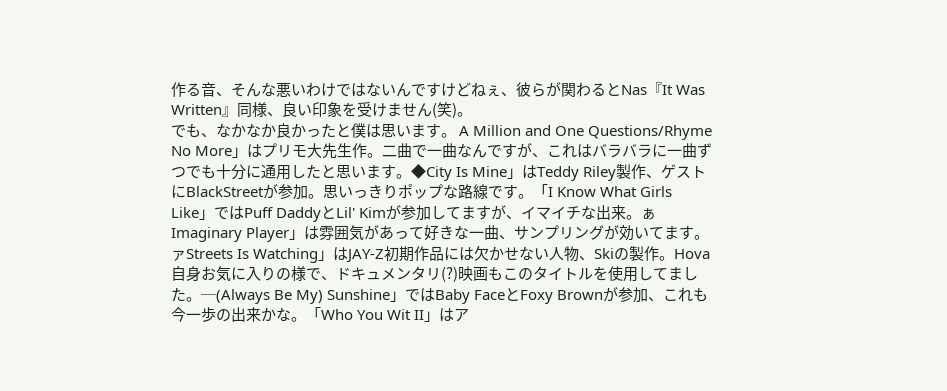作る音、そんな悪いわけではないんですけどねぇ、彼らが関わるとNas『It Was Written』同様、良い印象を受けません(笑)。
でも、なかなか良かったと僕は思います。 A Million and One Questions/Rhyme No More」はプリモ大先生作。二曲で一曲なんですが、これはバラバラに一曲ずつでも十分に通用したと思います。◆City Is Mine」はTeddy Riley製作、ゲストにBlackStreetが参加。思いっきりポップな路線です。「I Know What Girls Like」ではPuff DaddyとLil' Kimが参加してますが、イマイチな出来。ぁImaginary Player」は雰囲気があって好きな一曲、サンプリングが効いてます。ァStreets Is Watching」はJAY-Z初期作品には欠かせない人物、Skiの製作。Hova自身お気に入りの様で、ドキュメンタリ(?)映画もこのタイトルを使用してました。─(Always Be My) Sunshine」ではBaby FaceとFoxy Brownが参加、これも今一歩の出来かな。「Who You Wit II」はア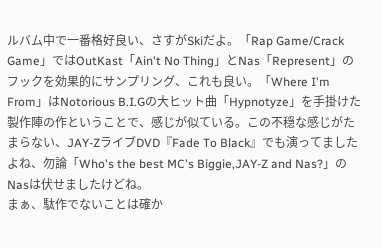ルバム中で一番格好良い、さすがSkiだよ。「Rap Game/Crack Game」ではOutKast「Ain't No Thing」とNas「Represent」のフックを効果的にサンプリング、これも良い。「Where I'm From」はNotorious B.I.Gの大ヒット曲「Hypnotyze」を手掛けた製作陣の作ということで、感じが似ている。この不穏な感じがたまらない、JAY-ZライブDVD『Fade To Black』でも演ってましたよね、勿論「Who's the best MC's Biggie,JAY-Z and Nas?」のNasは伏せましたけどね。
まぁ、駄作でないことは確か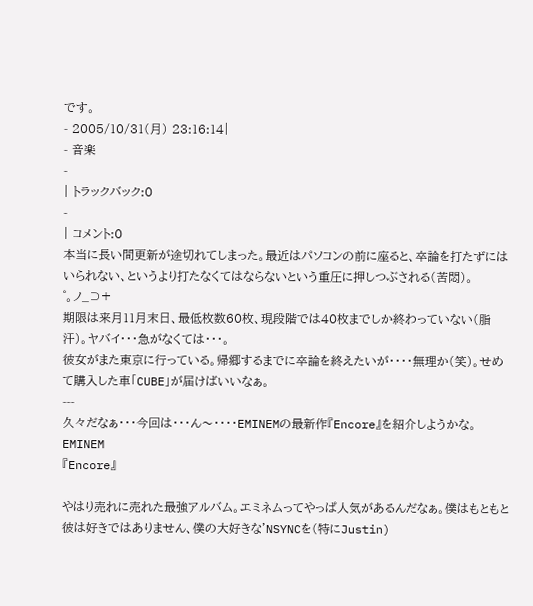です。
- 2005/10/31(月) 23:16:14|
- 音楽
-
| トラックバック:0
-
| コメント:0
本当に長い間更新が途切れてしまった。最近はパソコンの前に座ると、卒論を打たずにはいられない、というより打たなくてはならないという重圧に押しつぶされる(苦悶)。
゜。ノ_⊃+
期限は来月11月末日、最低枚数60枚、現段階では40枚までしか終わっていない(脂汗)。ヤバイ・・・急がなくては・・・。
彼女がまた東京に行っている。帰郷するまでに卒論を終えたいが・・・・無理か(笑)。せめて購入した車「CUBE」が届けばいいなぁ。
---
久々だなぁ・・・今回は・・・ん〜・・・・EMINEMの最新作『Encore』を紹介しようかな。
EMINEM
『Encore』

やはり売れに売れた最強アルバム。エミネムってやっぱ人気があるんだなぁ。僕はもともと彼は好きではありません、僕の大好きな'NSYNCを(特にJustin)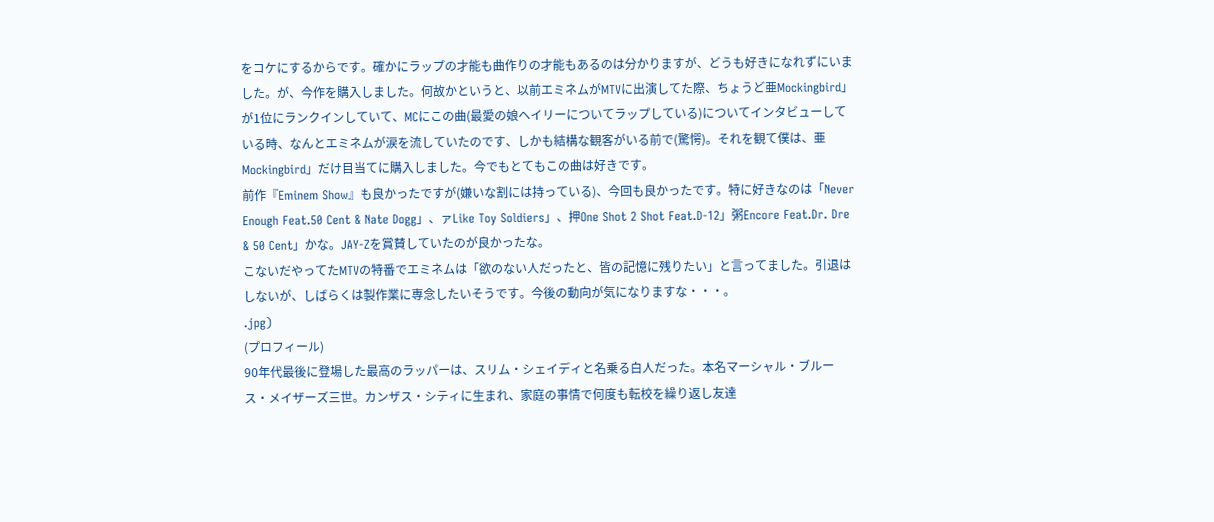をコケにするからです。確かにラップの才能も曲作りの才能もあるのは分かりますが、どうも好きになれずにいました。が、今作を購入しました。何故かというと、以前エミネムがMTVに出演してた際、ちょうど亜Mockingbird」が1位にランクインしていて、MCにこの曲(最愛の娘ヘイリーについてラップしている)についてインタビューしている時、なんとエミネムが涙を流していたのです、しかも結構な観客がいる前で(驚愕)。それを観て僕は、亜Mockingbird」だけ目当てに購入しました。今でもとてもこの曲は好きです。
前作『Eminem Show』も良かったですが(嫌いな割には持っている)、今回も良かったです。特に好きなのは「Never Enough Feat.50 Cent & Nate Dogg」、ァLike Toy Soldiers」、押One Shot 2 Shot Feat.D-12」粥Encore Feat.Dr. Dre & 50 Cent」かな。JAY-Zを賞賛していたのが良かったな。
こないだやってたMTVの特番でエミネムは「欲のない人だったと、皆の記憶に残りたい」と言ってました。引退はしないが、しばらくは製作業に専念したいそうです。今後の動向が気になりますな・・・。
.jpg)
(プロフィール)
90年代最後に登場した最高のラッパーは、スリム・シェイディと名乗る白人だった。本名マーシャル・ブルース・メイザーズ三世。カンザス・シティに生まれ、家庭の事情で何度も転校を繰り返し友達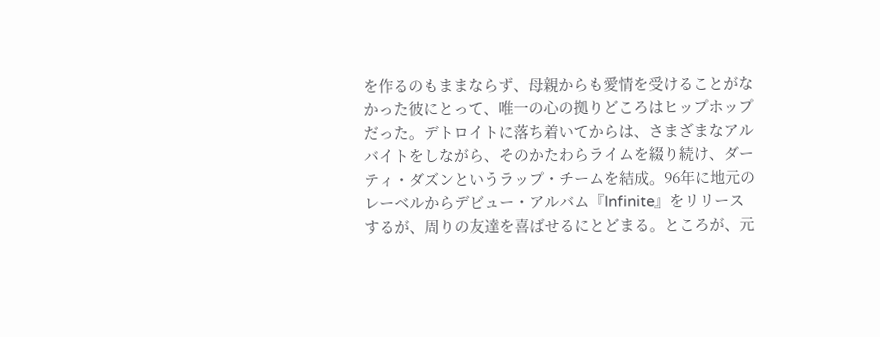を作るのもままならず、母親からも愛情を受けることがなかった彼にとって、唯一の心の拠りどころはヒップホップだった。デトロイトに落ち着いてからは、さまざまなアルバイトをしながら、そのかたわらライムを綴り続け、ダーティ・ダズンというラップ・チームを結成。96年に地元のレーベルからデビュー・アルバム『Infinite』をリリースするが、周りの友達を喜ばせるにとどまる。ところが、元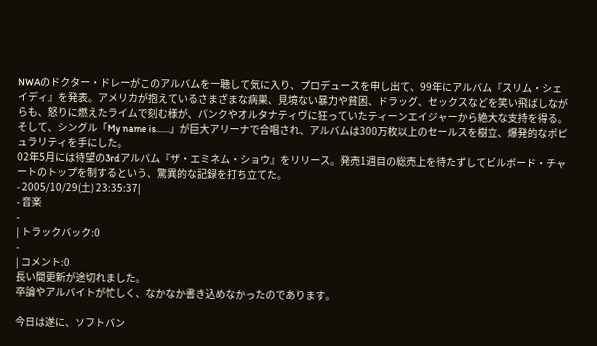NWAのドクター・ドレーがこのアルバムを一聴して気に入り、プロデュースを申し出て、99年にアルバム『スリム・シェイディ』を発表。アメリカが抱えているさまざまな病巣、見境ない暴力や貧困、ドラッグ、セックスなどを笑い飛ばしながらも、怒りに燃えたライムで刻む様が、パンクやオルタナティヴに狂っていたティーンエイジャーから絶大な支持を得る。そして、シングル「My name is……」が巨大アリーナで合唱され、アルバムは300万枚以上のセールスを樹立、爆発的なポピュラリティを手にした。
02年5月には待望の3rdアルバム『ザ・エミネム・ショウ』をリリース。発売1週目の総売上を待たずしてビルボード・チャートのトップを制するという、驚異的な記録を打ち立てた。
- 2005/10/29(土) 23:35:37|
- 音楽
-
| トラックバック:0
-
| コメント:0
長い間更新が途切れました。
卒論やアルバイトが忙しく、なかなか書き込めなかったのであります。

今日は遂に、ソフトバン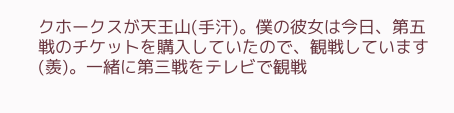クホークスが天王山(手汗)。僕の彼女は今日、第五戦のチケットを購入していたので、観戦しています(羨)。一緒に第三戦をテレビで観戦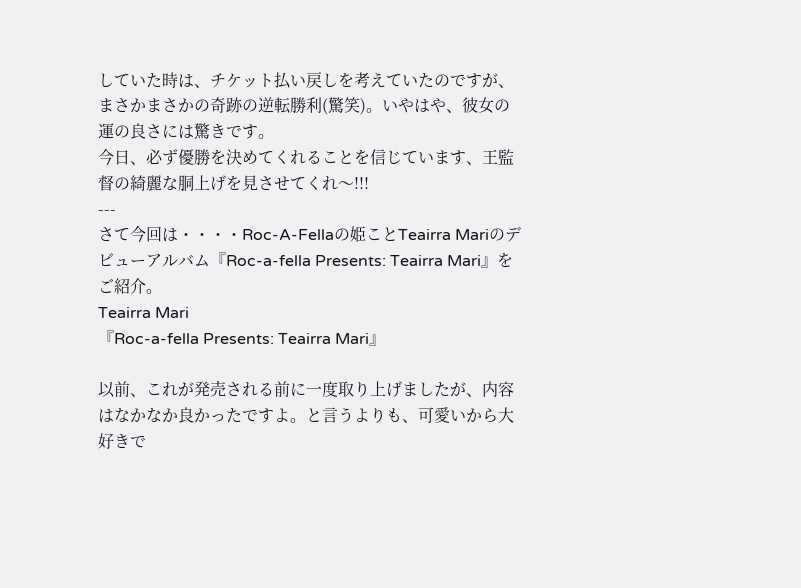していた時は、チケット払い戻しを考えていたのですが、まさかまさかの奇跡の逆転勝利(驚笑)。いやはや、彼女の運の良さには驚きです。
今日、必ず優勝を決めてくれることを信じています、王監督の綺麗な胴上げを見させてくれ〜!!!
---
さて今回は・・・・Roc-A-Fellaの姫ことTeairra Mariのデビューアルバム『Roc-a-fella Presents: Teairra Mari』をご紹介。
Teairra Mari
『Roc-a-fella Presents: Teairra Mari』

以前、これが発売される前に一度取り上げましたが、内容はなかなか良かったですよ。と言うよりも、可愛いから大好きで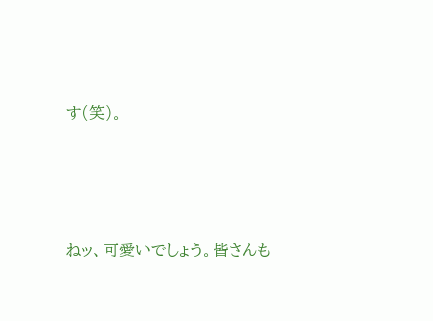す(笑)。




ねッ、可愛いでしょう。皆さんも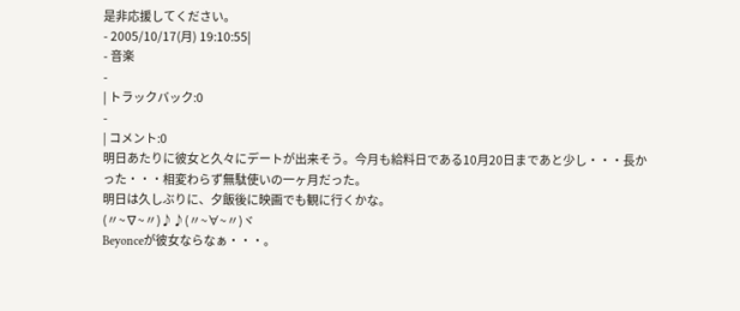是非応援してください。
- 2005/10/17(月) 19:10:55|
- 音楽
-
| トラックバック:0
-
| コメント:0
明日あたりに彼女と久々にデートが出来そう。今月も給料日である10月20日まであと少し・・・長かった・・・相変わらず無駄使いの一ヶ月だった。
明日は久しぶりに、夕飯後に映画でも観に行くかな。
(〃~∇~〃)♪♪(〃~∀~〃)ヾ
Beyonceが彼女ならなぁ・・・。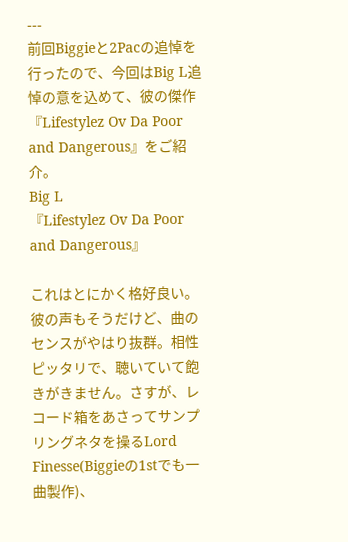---
前回Biggieと2Pacの追悼を行ったので、今回はBig L追悼の意を込めて、彼の傑作『Lifestylez Ov Da Poor and Dangerous』をご紹介。
Big L
『Lifestylez Ov Da Poor and Dangerous』

これはとにかく格好良い。彼の声もそうだけど、曲のセンスがやはり抜群。相性ピッタリで、聴いていて飽きがきません。さすが、レコード箱をあさってサンプリングネタを操るLord Finesse(Biggieの1stでも一曲製作)、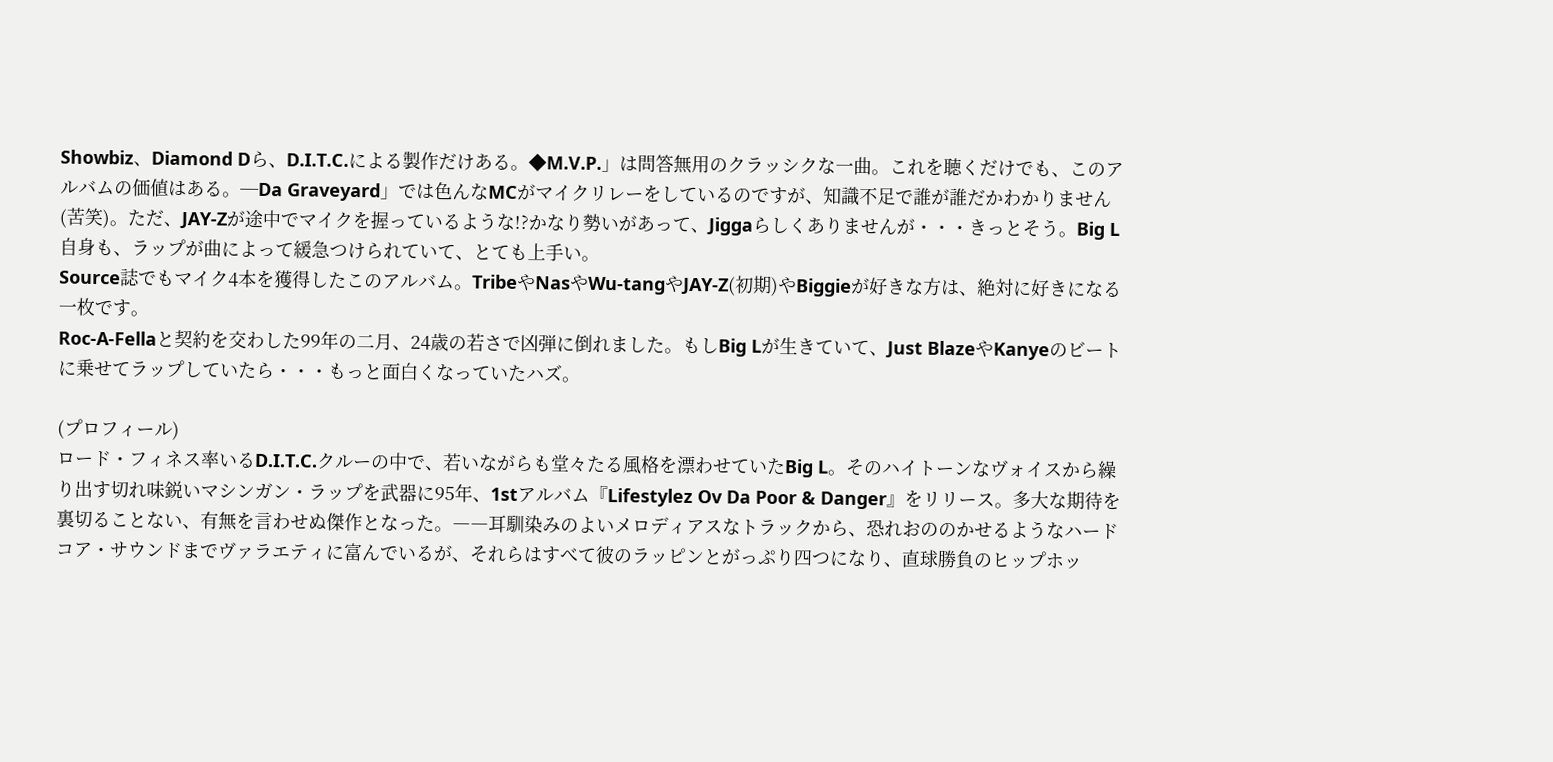Showbiz、Diamond Dら、D.I.T.C.による製作だけある。◆M.V.P.」は問答無用のクラッシクな一曲。これを聴くだけでも、このアルバムの価値はある。─Da Graveyard」では色んなMCがマイクリレーをしているのですが、知識不足で誰が誰だかわかりません(苦笑)。ただ、JAY-Zが途中でマイクを握っているような!?かなり勢いがあって、Jiggaらしくありませんが・・・きっとそう。Big L自身も、ラップが曲によって緩急つけられていて、とても上手い。
Source誌でもマイク4本を獲得したこのアルバム。TribeやNasやWu-tangやJAY-Z(初期)やBiggieが好きな方は、絶対に好きになる一枚です。
Roc-A-Fellaと契約を交わした99年の二月、24歳の若さで凶弾に倒れました。もしBig Lが生きていて、Just BlazeやKanyeのビートに乗せてラップしていたら・・・もっと面白くなっていたハズ。

(プロフィール)
ロード・フィネス率いるD.I.T.C.クルーの中で、若いながらも堂々たる風格を漂わせていたBig L。そのハイトーンなヴォイスから繰り出す切れ味鋭いマシンガン・ラップを武器に95年、1stアルバム『Lifestylez Ov Da Poor & Danger』をリリース。多大な期待を裏切ることない、有無を言わせぬ傑作となった。――耳馴染みのよいメロディアスなトラックから、恐れおののかせるようなハードコア・サウンドまでヴァラエティに富んでいるが、それらはすべて彼のラッピンとがっぷり四つになり、直球勝負のヒップホッ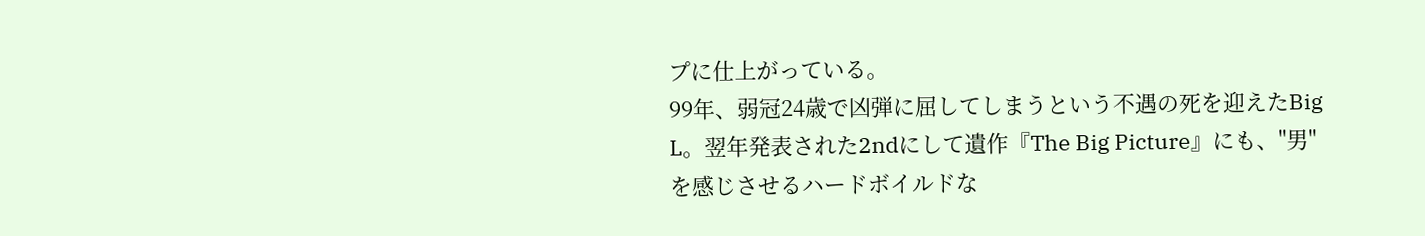プに仕上がっている。
99年、弱冠24歳で凶弾に屈してしまうという不遇の死を迎えたBig L。翌年発表された2ndにして遺作『The Big Picture』にも、"男"を感じさせるハードボイルドな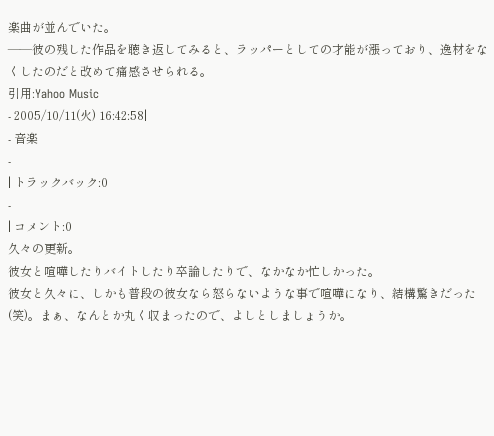楽曲が並んでいた。
――彼の残した作品を聴き返してみると、ラッパーとしての才能が漲っており、逸材をなくしたのだと改めて痛感させられる。
引用:Yahoo Music
- 2005/10/11(火) 16:42:58|
- 音楽
-
| トラックバック:0
-
| コメント:0
久々の更新。
彼女と喧嘩したりバイトしたり卒論したりで、なかなか忙しかった。
彼女と久々に、しかも普段の彼女なら怒らないような事で喧嘩になり、結構驚きだった(笑)。まぁ、なんとか丸く収まったので、よしとしましょうか。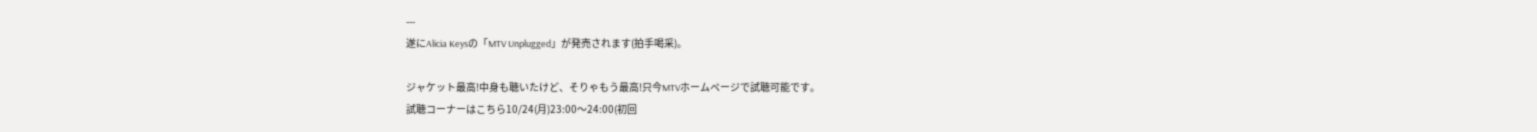---
遂にAlicia Keysの「MTV Unplugged」が発売されます(拍手喝采)。

ジャケット最高!中身も聴いたけど、そりゃもう最高!只今MTVホームページで試聴可能です。
試聴コーナーはこちら10/24(月)23:00〜24:00(初回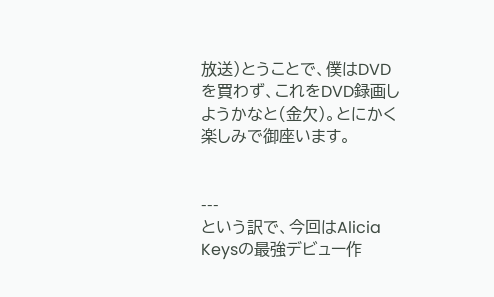放送)とうことで、僕はDVDを買わず、これをDVD録画しようかなと(金欠)。とにかく楽しみで御座います。


---
という訳で、今回はAlicia Keysの最強デビュー作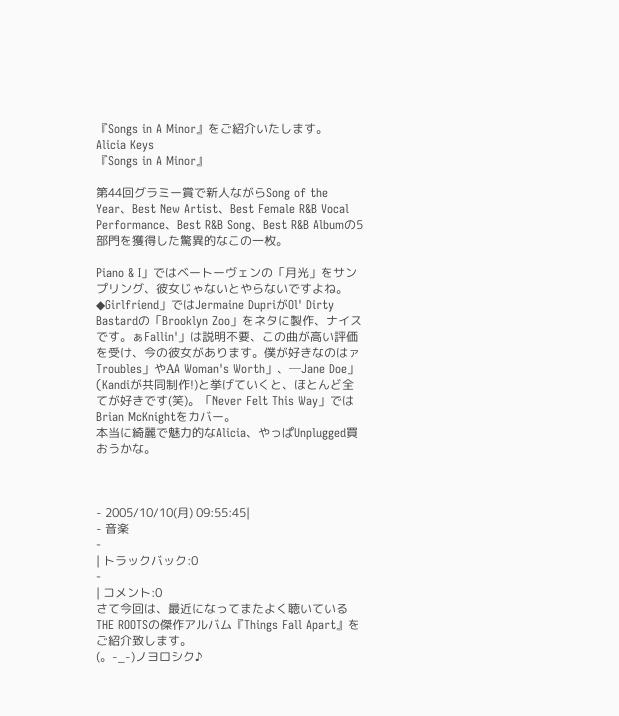『Songs in A Minor』をご紹介いたします。
Alicia Keys
『Songs in A Minor』

第44回グラミー賞で新人ながらSong of the Year、Best New Artist、Best Female R&B Vocal Performance、Best R&B Song、Best R&B Albumの5部門を獲得した驚異的なこの一枚。

Piano & I」ではベートーヴェンの「月光」をサンプリング、彼女じゃないとやらないですよね。◆Girlfriend」ではJermaine DupriがOl' Dirty Bastardの「Brooklyn Zoo」をネタに製作、ナイスです。ぁFallin'」は説明不要、この曲が高い評価を受け、今の彼女があります。僕が好きなのはァTroubles」やАA Woman's Worth」、─Jane Doe」(Kandiが共同制作!)と挙げていくと、ほとんど全てが好きです(笑)。「Never Felt This Way」ではBrian McKnightをカバー。
本当に綺麗で魅力的なAlicia、やっぱUnplugged買おうかな。



- 2005/10/10(月) 09:55:45|
- 音楽
-
| トラックバック:0
-
| コメント:0
さて今回は、最近になってまたよく聴いているTHE ROOTSの傑作アルバム『Things Fall Apart』をご紹介致します。
(。-_-)ノヨロシク♪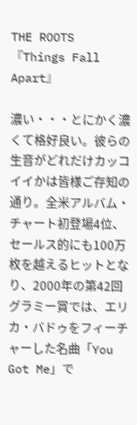THE ROOTS
『Things Fall Apart』

濃い・・・とにかく濃くて格好良い。彼らの生音がどれだけカッコイイかは皆様ご存知の通り。全米アルバム・チャート初登場4位、セールス的にも100万枚を越えるヒットとなり、2000年の第42回グラミー賞では、エリカ・バドゥをフィーチャーした名曲「You Got Me」で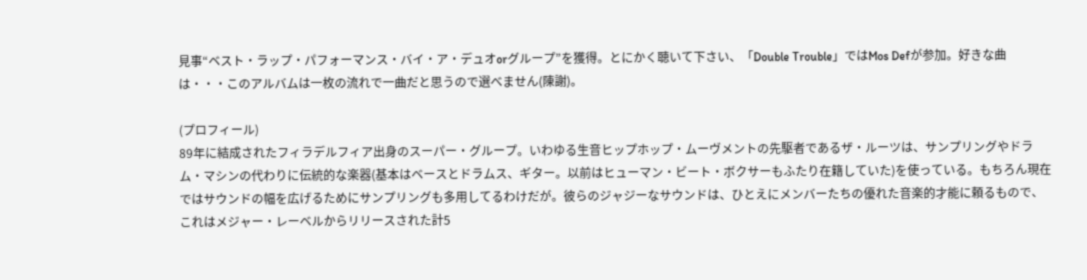見事“ベスト・ラップ・パフォーマンス・バイ・ア・デュオorグループ”を獲得。とにかく聴いて下さい、「Double Trouble」ではMos Defが参加。好きな曲は・・・このアルバムは一枚の流れで一曲だと思うので選べません(陳謝)。

(プロフィール)
89年に結成されたフィラデルフィア出身のスーパー・グループ。いわゆる生音ヒップホップ・ムーヴメントの先駆者であるザ・ルーツは、サンプリングやドラム・マシンの代わりに伝統的な楽器(基本はベースとドラムス、ギター。以前はヒューマン・ビート・ボクサーもふたり在籍していた)を使っている。もちろん現在ではサウンドの幅を広げるためにサンプリングも多用してるわけだが。彼らのジャジーなサウンドは、ひとえにメンバーたちの優れた音楽的才能に頼るもので、これはメジャー・レーベルからリリースされた計5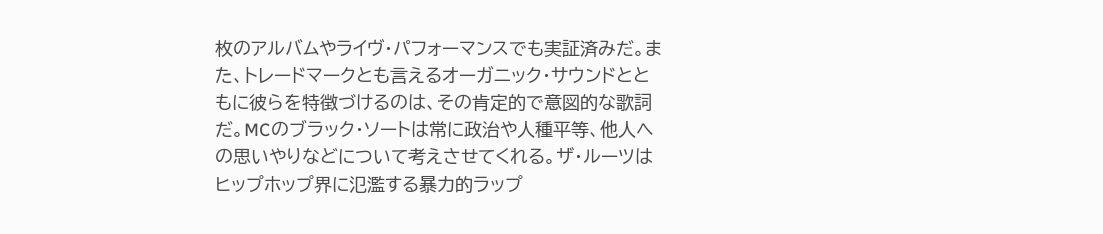枚のアルバムやライヴ・パフォーマンスでも実証済みだ。また、トレードマークとも言えるオーガニック・サウンドとともに彼らを特徴づけるのは、その肯定的で意図的な歌詞だ。MCのブラック・ソートは常に政治や人種平等、他人への思いやりなどについて考えさせてくれる。ザ・ルーツはヒップホップ界に氾濫する暴力的ラップ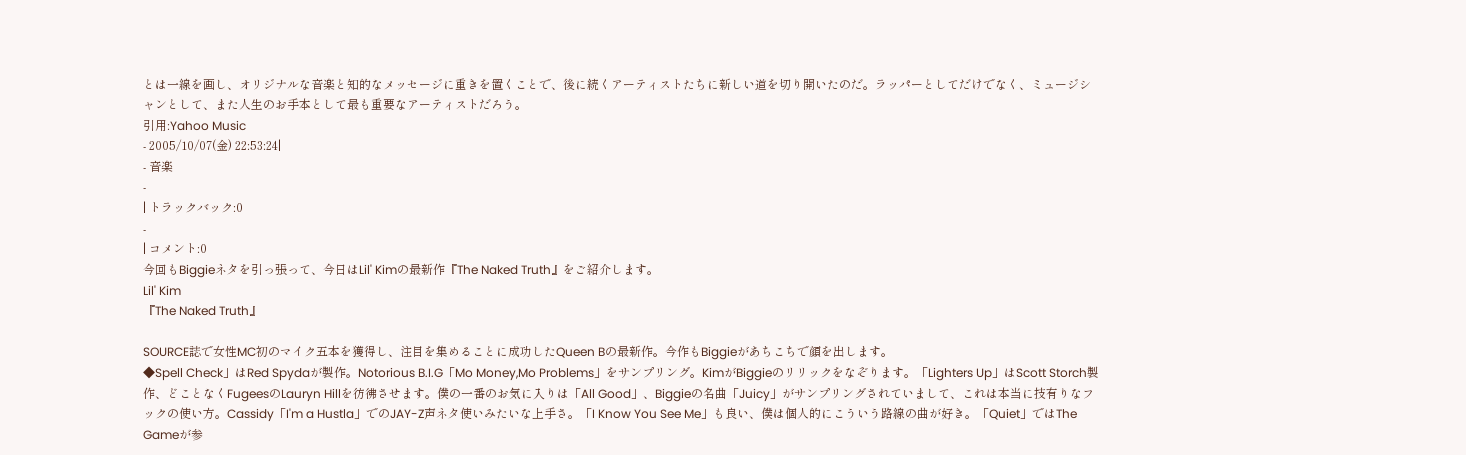とは一線を画し、オリジナルな音楽と知的なメッセージに重きを置くことで、後に続くアーティストたちに新しい道を切り開いたのだ。ラッパーとしてだけでなく、ミュージシャンとして、また人生のお手本として最も重要なアーティストだろう。
引用:Yahoo Music
- 2005/10/07(金) 22:53:24|
- 音楽
-
| トラックバック:0
-
| コメント:0
今回もBiggieネタを引っ張って、今日はLil' Kimの最新作『The Naked Truth』をご紹介します。
Lil' Kim
『The Naked Truth』

SOURCE誌で女性MC初のマイク五本を獲得し、注目を集めることに成功したQueen Bの最新作。今作もBiggieがあちこちで顔を出します。
◆Spell Check」はRed Spydaが製作。Notorious B.I.G「Mo Money,Mo Problems」をサンプリング。KimがBiggieのリリックをなぞります。「Lighters Up」はScott Storch製作、どことなくFugeesのLauryn Hillを彷彿させます。僕の一番のお気に入りは「All Good」、Biggieの名曲「Juicy」がサンプリングされていまして、これは本当に技有りなフックの使い方。Cassidy「I'm a Hustla」でのJAY-Z声ネタ使いみたいな上手さ。「I Know You See Me」も良い、僕は個人的にこういう路線の曲が好き。「Quiet」ではThe Gameが参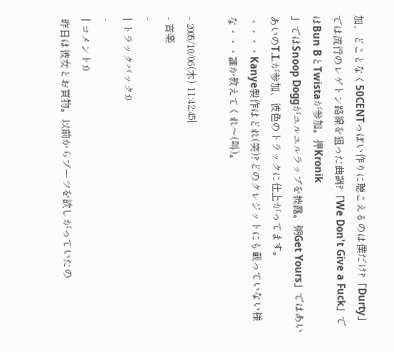加、どことなく50CENTっぽい作りに聴こえるのは僕だけ?「Durty」では流行のレゲトン路線を狙った曲調?「We Don't Give a Fuck」ではBun BとTwistaが参加。押Kronik
」ではSnoop Doggがユルユルラップを披露。粥Get Yours」ではあいあいのT.I.が参加、彼色のトラックに仕上がってます。
・・・・Kanye製作はどれ(笑)?どのクレジットにも載っていない様な・・・誰か教えてくれ〜(叫)。

- 2005/10/06(木) 11:42:45|
- 音楽
-
| トラックバック:0
-
| コメント:0
昨日は彼女とお買物。以前からブーツを欲しがっていたの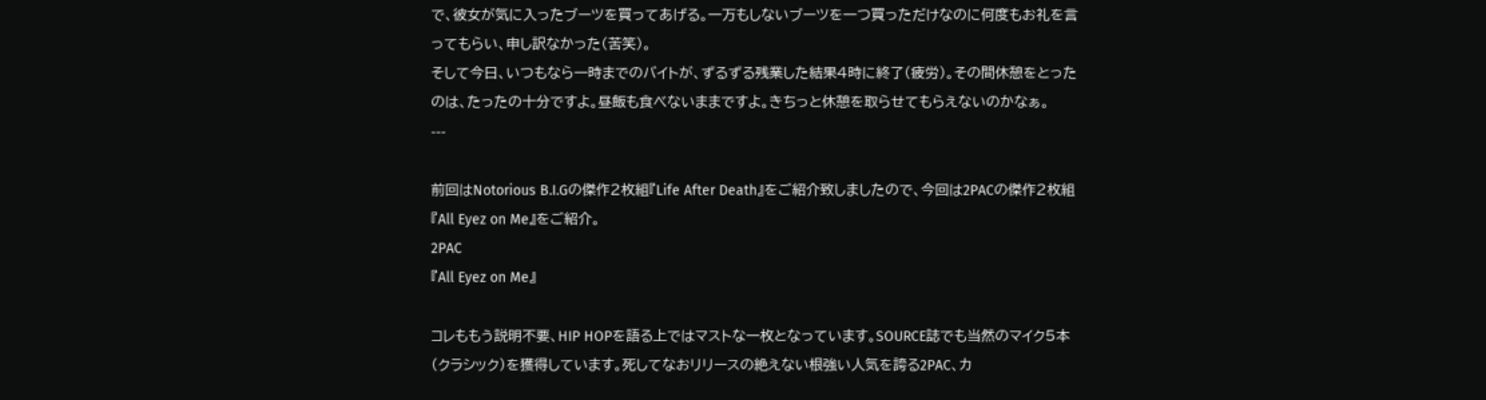で、彼女が気に入ったブーツを買ってあげる。一万もしないブーツを一つ買っただけなのに何度もお礼を言ってもらい、申し訳なかった(苦笑)。
そして今日、いつもなら一時までのバイトが、ずるずる残業した結果4時に終了(疲労)。その間休憩をとったのは、たったの十分ですよ。昼飯も食べないままですよ。きちっと休憩を取らせてもらえないのかなぁ。
---

前回はNotorious B.I.Gの傑作2枚組『Life After Death』をご紹介致しましたので、今回は2PACの傑作2枚組『All Eyez on Me』をご紹介。
2PAC
『All Eyez on Me』

コレももう説明不要、HIP HOPを語る上ではマストな一枚となっています。SOURCE誌でも当然のマイク5本(クラシック)を獲得しています。死してなおリリースの絶えない根強い人気を誇る2PAC、カ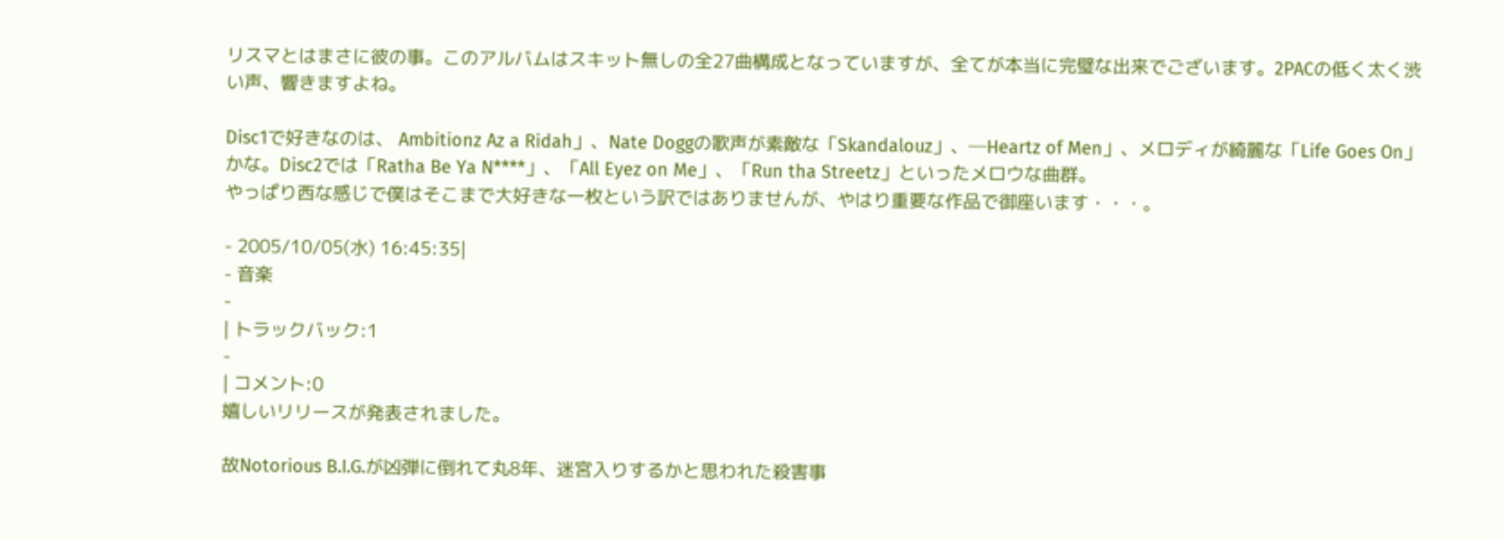リスマとはまさに彼の事。このアルバムはスキット無しの全27曲構成となっていますが、全てが本当に完璧な出来でございます。2PACの低く太く渋い声、響きますよね。

Disc1で好きなのは、 Ambitionz Az a Ridah」、Nate Doggの歌声が素敵な「Skandalouz」、─Heartz of Men」、メロディが綺麗な「Life Goes On」かな。Disc2では「Ratha Be Ya N****」、「All Eyez on Me」、「Run tha Streetz」といったメロウな曲群。
やっぱり西な感じで僕はそこまで大好きな一枚という訳ではありませんが、やはり重要な作品で御座います・・・。

- 2005/10/05(水) 16:45:35|
- 音楽
-
| トラックバック:1
-
| コメント:0
嬉しいリリースが発表されました。

故Notorious B.I.G.が凶弾に倒れて丸8年、迷宮入りするかと思われた殺害事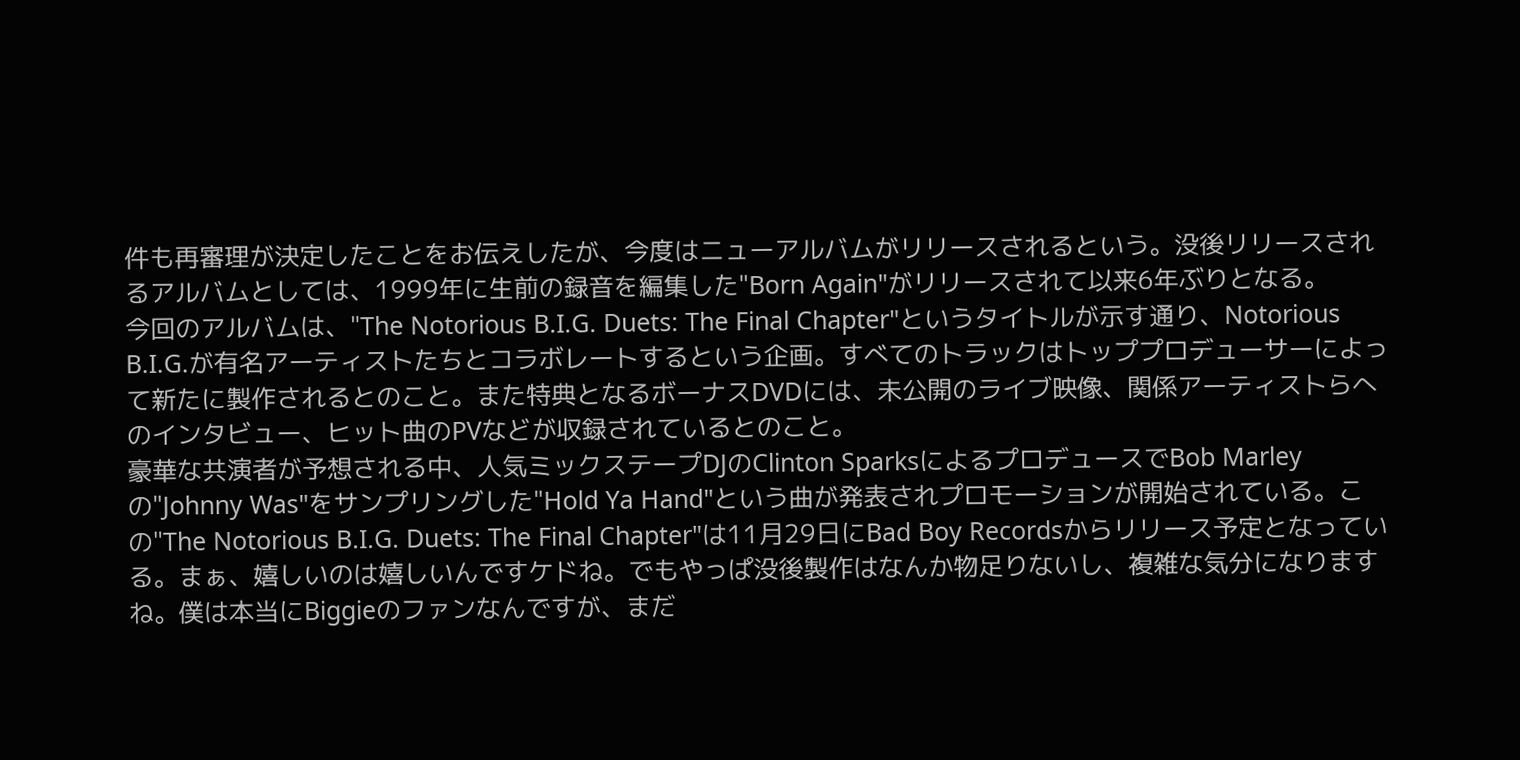件も再審理が決定したことをお伝えしたが、今度はニューアルバムがリリースされるという。没後リリースされるアルバムとしては、1999年に生前の録音を編集した"Born Again"がリリースされて以来6年ぶりとなる。
今回のアルバムは、"The Notorious B.I.G. Duets: The Final Chapter"というタイトルが示す通り、Notorious B.I.G.が有名アーティストたちとコラボレートするという企画。すべてのトラックはトッププロデューサーによって新たに製作されるとのこと。また特典となるボーナスDVDには、未公開のライブ映像、関係アーティストらへのインタビュー、ヒット曲のPVなどが収録されているとのこと。
豪華な共演者が予想される中、人気ミックステープDJのClinton SparksによるプロデュースでBob Marleyの"Johnny Was"をサンプリングした"Hold Ya Hand"という曲が発表されプロモーションが開始されている。この"The Notorious B.I.G. Duets: The Final Chapter"は11月29日にBad Boy Recordsからリリース予定となっている。まぁ、嬉しいのは嬉しいんですケドね。でもやっぱ没後製作はなんか物足りないし、複雑な気分になりますね。僕は本当にBiggieのファンなんですが、まだ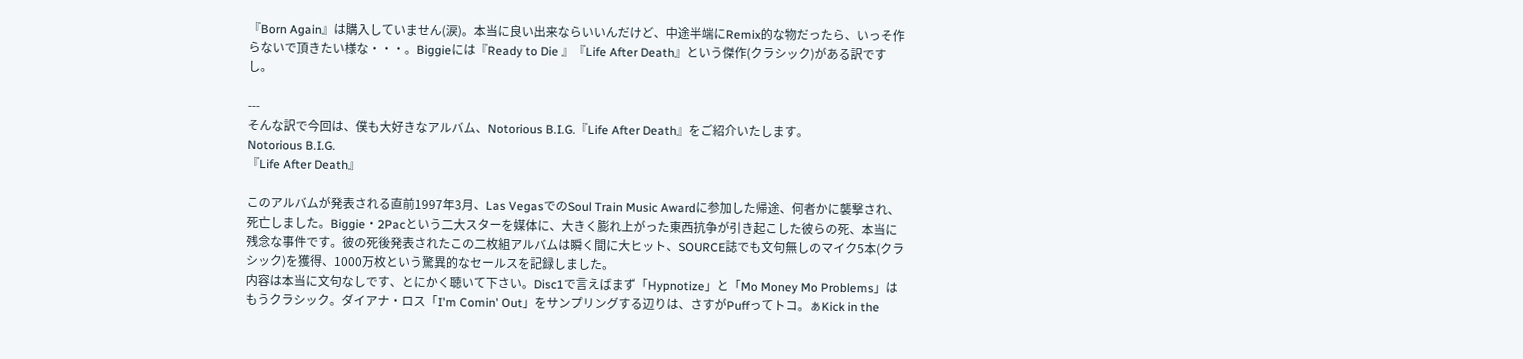『Born Again』は購入していません(涙)。本当に良い出来ならいいんだけど、中途半端にRemix的な物だったら、いっそ作らないで頂きたい様な・・・。Biggieには『Ready to Die 』『Life After Death』という傑作(クラシック)がある訳ですし。

---
そんな訳で今回は、僕も大好きなアルバム、Notorious B.I.G.『Life After Death』をご紹介いたします。
Notorious B.I.G.
『Life After Death』

このアルバムが発表される直前1997年3月、Las VegasでのSoul Train Music Awardに参加した帰途、何者かに襲撃され、死亡しました。Biggie・2Pacという二大スターを媒体に、大きく膨れ上がった東西抗争が引き起こした彼らの死、本当に残念な事件です。彼の死後発表されたこの二枚組アルバムは瞬く間に大ヒット、SOURCE誌でも文句無しのマイク5本(クラシック)を獲得、1000万枚という驚異的なセールスを記録しました。
内容は本当に文句なしです、とにかく聴いて下さい。Disc1で言えばまず「Hypnotize」と「Mo Money Mo Problems」はもうクラシック。ダイアナ・ロス「I'm Comin' Out」をサンプリングする辺りは、さすがPuffってトコ。ぁKick in the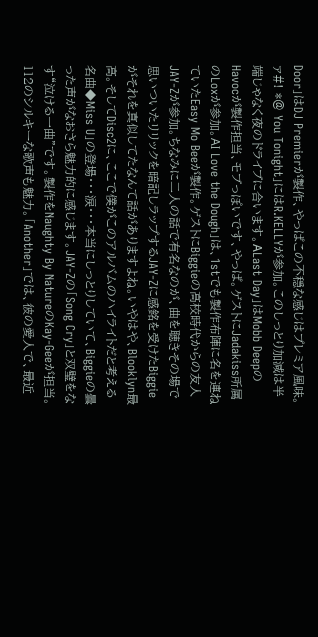Door」はDJ Premierが製作、やっぱこの不穏な感じはプレミア風味。ァ#! *@ You Tonight」にはR.KELLYが参加。このしっとり加減は半端じゃなく夜のドライブに合います。ΑLast Day」はMobb DeepのHavocが製作担当、モブっぽいです、やっぱ。ゲストにJadakiss所属のLoxが参加。АI Love the Dough」は、1stでも製作布陣に名を連ねていたEasy Mo Beeが製作。ゲストにBiggieの高校時代からの友人JAY-Zが参加。ちなみに二人の話で有名なのが、曲を聴きその場で思いついたリリックを暗記しラップするJAY-Zに感銘を受けたBiggieがそれを真似してたなんて話がありますよね。いやはや、Blooklyn最高。そしてDisc2に、ここで僕がこのアルバムのハイライトだと考える名曲◆Miss U」の登場・・・涙・・・本当にしっとりしていて、Biggieの曇った声がなおさら魅力的に感じます。JAY-Zの「Song Cry」と双璧をなす“泣ける一曲”です。製作をNaughty By NatureのKay-Geeが担当。112のシルキーな歌声も魅力。「Another」では、彼の愛人で、最近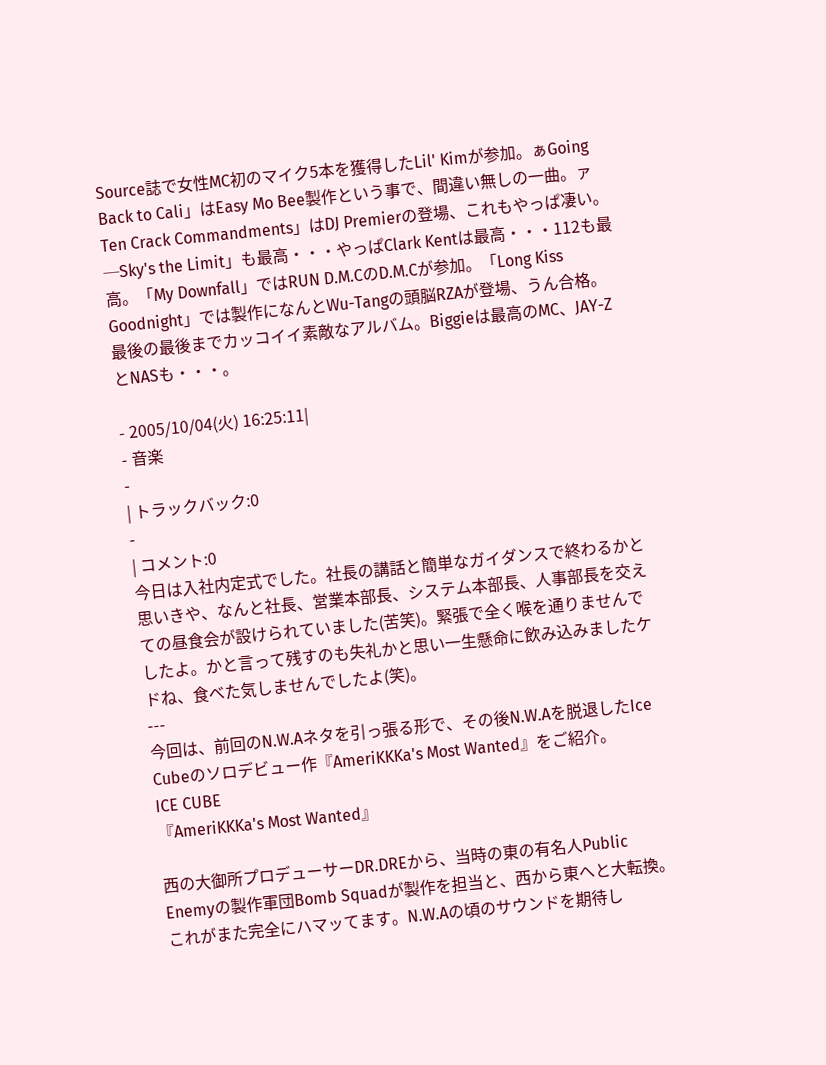Source誌で女性MC初のマイク5本を獲得したLil' Kimが参加。ぁGoing Back to Cali」はEasy Mo Bee製作という事で、間違い無しの一曲。ァTen Crack Commandments」はDJ Premierの登場、これもやっぱ凄い。─Sky's the Limit」も最高・・・やっぱClark Kentは最高・・・112も最高。「My Downfall」ではRUN D.M.CのD.M.Cが参加。「Long Kiss Goodnight」では製作になんとWu-Tangの頭脳RZAが登場、うん合格。
最後の最後までカッコイイ素敵なアルバム。Biggieは最高のMC、JAY-ZとNASも・・・。

- 2005/10/04(火) 16:25:11|
- 音楽
-
| トラックバック:0
-
| コメント:0
今日は入社内定式でした。社長の講話と簡単なガイダンスで終わるかと思いきや、なんと社長、営業本部長、システム本部長、人事部長を交えての昼食会が設けられていました(苦笑)。緊張で全く喉を通りませんでしたよ。かと言って残すのも失礼かと思い一生懸命に飲み込みましたケドね、食べた気しませんでしたよ(笑)。
---
今回は、前回のN.W.Aネタを引っ張る形で、その後N.W.Aを脱退したIce Cubeのソロデビュー作『AmeriKKKa's Most Wanted』をご紹介。
ICE CUBE
『AmeriKKKa's Most Wanted』

西の大御所プロデューサーDR.DREから、当時の東の有名人Public Enemyの製作軍団Bomb Squadが製作を担当と、西から東へと大転換。これがまた完全にハマッてます。N.W.Aの頃のサウンドを期待し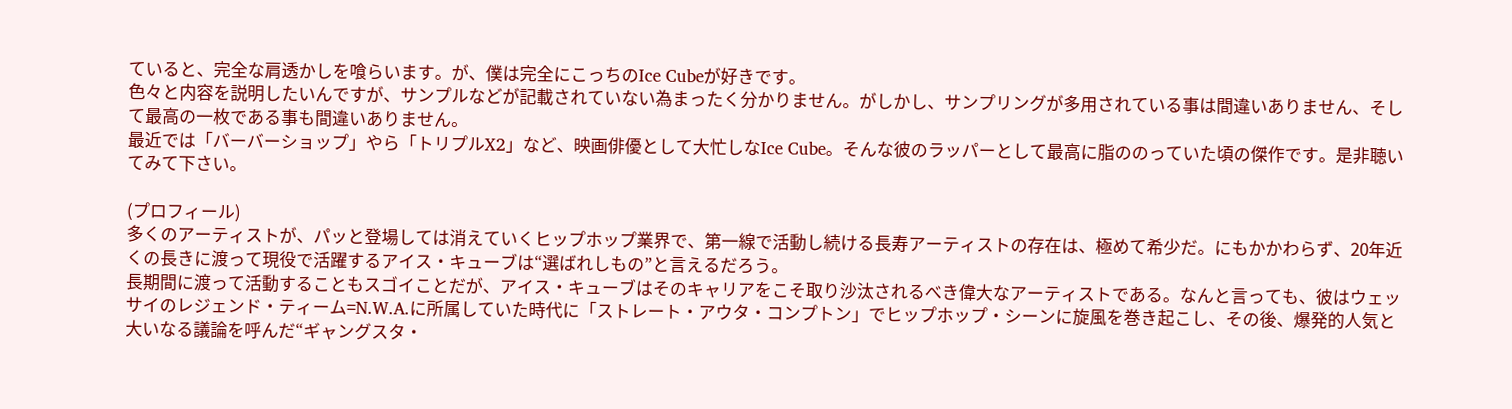ていると、完全な肩透かしを喰らいます。が、僕は完全にこっちのIce Cubeが好きです。
色々と内容を説明したいんですが、サンプルなどが記載されていない為まったく分かりません。がしかし、サンプリングが多用されている事は間違いありません、そして最高の一枚である事も間違いありません。
最近では「バーバーショップ」やら「トリプルX2」など、映画俳優として大忙しなIce Cube。そんな彼のラッパーとして最高に脂ののっていた頃の傑作です。是非聴いてみて下さい。

(プロフィール)
多くのアーティストが、パッと登場しては消えていくヒップホップ業界で、第一線で活動し続ける長寿アーティストの存在は、極めて希少だ。にもかかわらず、20年近くの長きに渡って現役で活躍するアイス・キューブは“選ばれしもの”と言えるだろう。
長期間に渡って活動することもスゴイことだが、アイス・キューブはそのキャリアをこそ取り沙汰されるべき偉大なアーティストである。なんと言っても、彼はウェッサイのレジェンド・ティーム=N.W.A.に所属していた時代に「ストレート・アウタ・コンプトン」でヒップホップ・シーンに旋風を巻き起こし、その後、爆発的人気と大いなる議論を呼んだ“ギャングスタ・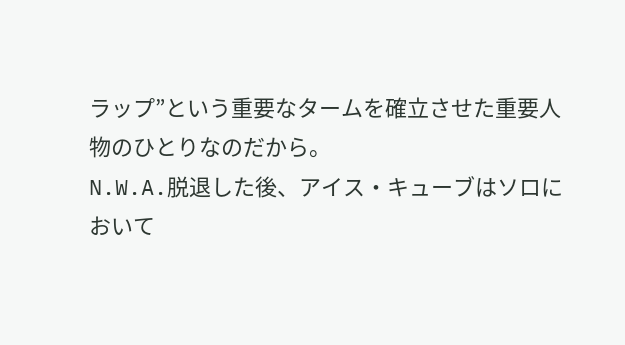ラップ”という重要なタームを確立させた重要人物のひとりなのだから。
N.W.A.脱退した後、アイス・キューブはソロにおいて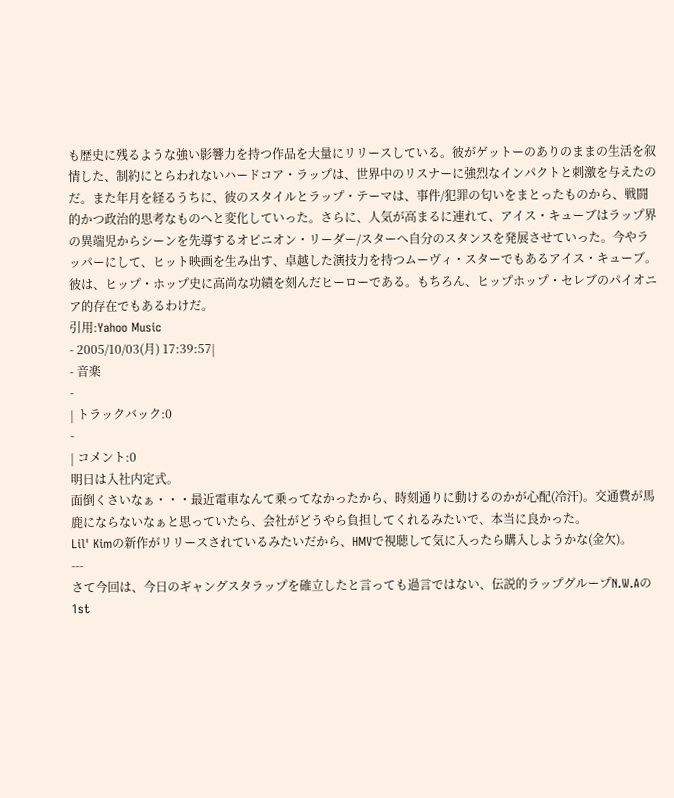も歴史に残るような強い影響力を持つ作品を大量にリリースしている。彼がゲットーのありのままの生活を叙情した、制約にとらわれないハードコア・ラップは、世界中のリスナーに強烈なインパクトと刺激を与えたのだ。また年月を経るうちに、彼のスタイルとラップ・テーマは、事件/犯罪の匂いをまとったものから、戦闘的かつ政治的思考なものへと変化していった。さらに、人気が高まるに連れて、アイス・キューブはラップ界の異端児からシーンを先導するオピニオン・リーダー/スターへ自分のスタンスを発展させていった。今やラッパーにして、ヒット映画を生み出す、卓越した演技力を持つムーヴィ・スターでもあるアイス・キューブ。彼は、ヒップ・ホップ史に高尚な功績を刻んだヒーローである。もちろん、ヒップホップ・セレブのパイオニア的存在でもあるわけだ。
引用:Yahoo Music
- 2005/10/03(月) 17:39:57|
- 音楽
-
| トラックバック:0
-
| コメント:0
明日は入社内定式。
面倒くさいなぁ・・・最近電車なんて乗ってなかったから、時刻通りに動けるのかが心配(冷汗)。交通費が馬鹿にならないなぁと思っていたら、会社がどうやら負担してくれるみたいで、本当に良かった。
Lil' Kimの新作がリリースされているみたいだから、HMVで視聴して気に入ったら購入しようかな(金欠)。
---
さて今回は、今日のギャングスタラップを確立したと言っても過言ではない、伝説的ラップグループN.W.Aの1st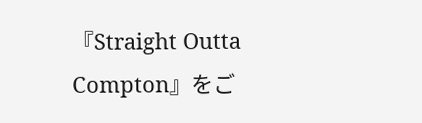『Straight Outta Compton』をご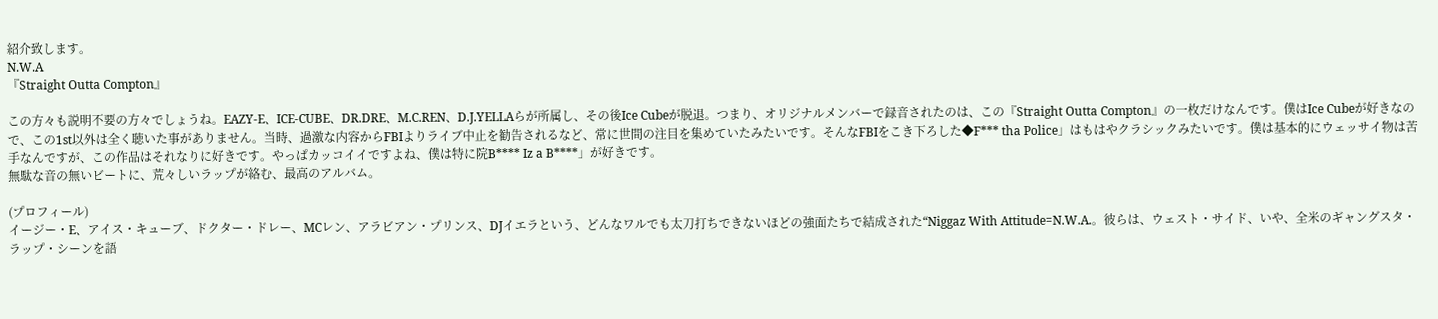紹介致します。
N.W.A
『Straight Outta Compton』

この方々も説明不要の方々でしょうね。EAZY-E、ICE-CUBE、DR.DRE、M.C.REN、D.J.YELLAらが所属し、その後Ice Cubeが脱退。つまり、オリジナルメンバーで録音されたのは、この『Straight Outta Compton』の一枚だけなんです。僕はIce Cubeが好きなので、この1st以外は全く聴いた事がありません。当時、過激な内容からFBIよりライブ中止を勧告されるなど、常に世間の注目を集めていたみたいです。そんなFBIをこき下ろした◆F*** tha Police」はもはやクラシックみたいです。僕は基本的にウェッサイ物は苦手なんですが、この作品はそれなりに好きです。やっぱカッコイイですよね、僕は特に院B**** Iz a B****」が好きです。
無駄な音の無いビートに、荒々しいラップが絡む、最高のアルバム。

(プロフィール)
イージー・E、アイス・キューブ、ドクター・ドレー、MCレン、アラビアン・プリンス、DJイエラという、どんなワルでも太刀打ちできないほどの強面たちで結成された“Niggaz With Attitude=N.W.A.。彼らは、ウェスト・サイド、いや、全米のギャングスタ・ラップ・シーンを語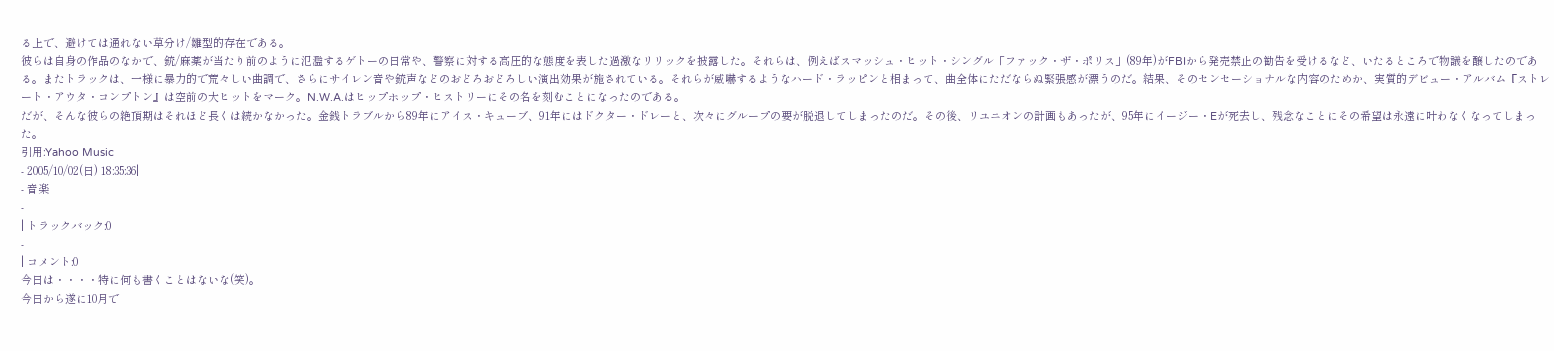る上で、避けては通れない草分け/雛型的存在である。
彼らは自身の作品のなかで、銃/麻薬が当たり前のように氾濫するゲトーの日常や、警察に対する高圧的な態度を表した過激なリリックを披露した。それらは、例えばスマッシュ・ヒット・シングル「ファック・ザ・ポリス」(89年)がFBIから発売禁止の勧告を受けるなど、いたるところで物議を醸したのである。またトラックは、一様に暴力的で荒々しい曲調で、さらにサイレン音や銃声などのおどろおどろしい演出効果が施されている。それらが威嚇するようなハード・ラッピンと相まって、曲全体にただならぬ緊張感が漂うのだ。結果、そのセンセーショナルな内容のためか、実質的デビュー・アルバム『ストレート・アウタ・コンプトン』は空前の大ヒットをマーク。N.W.A.はヒップホップ・ヒストリーにその名を刻むことになったのである。
だが、そんな彼らの絶頂期はそれほど長くは続かなかった。金銭トラブルから89年にアイス・キューブ、91年にはドクター・ドレーと、次々にグループの要が脱退してしまったのだ。その後、リユニオンの計画もあったが、95年にイージー・Eが死去し、残念なことにその希望は永遠に叶わなくなってしまった。
引用:Yahoo Music
- 2005/10/02(日) 18:35:36|
- 音楽
-
| トラックバック:0
-
| コメント:0
今日は・・・・特に何も書くことはないな(笑)。
今日から遂に10月で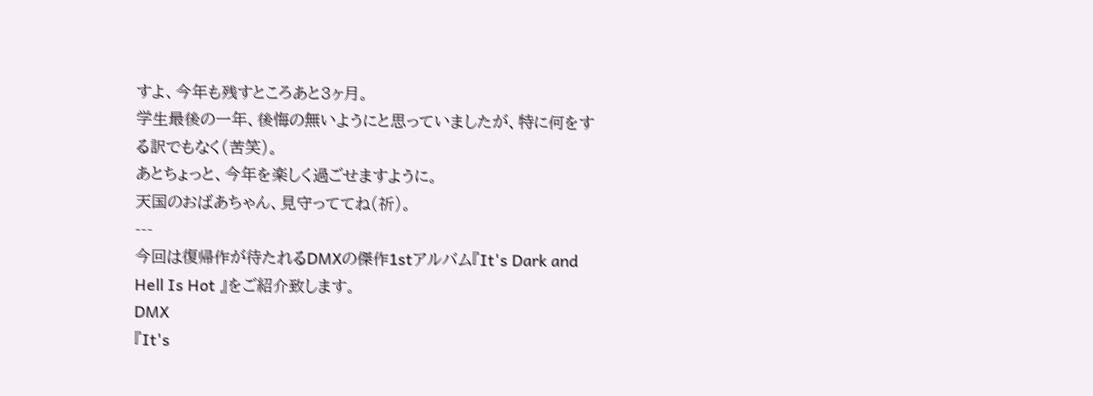すよ、今年も残すところあと3ヶ月。
学生最後の一年、後悔の無いようにと思っていましたが、特に何をする訳でもなく(苦笑)。
あとちょっと、今年を楽しく過ごせますように。
天国のおばあちゃん、見守っててね(祈)。
---
今回は復帰作が待たれるDMXの傑作1stアルバム『It's Dark and Hell Is Hot 』をご紹介致します。
DMX
『It's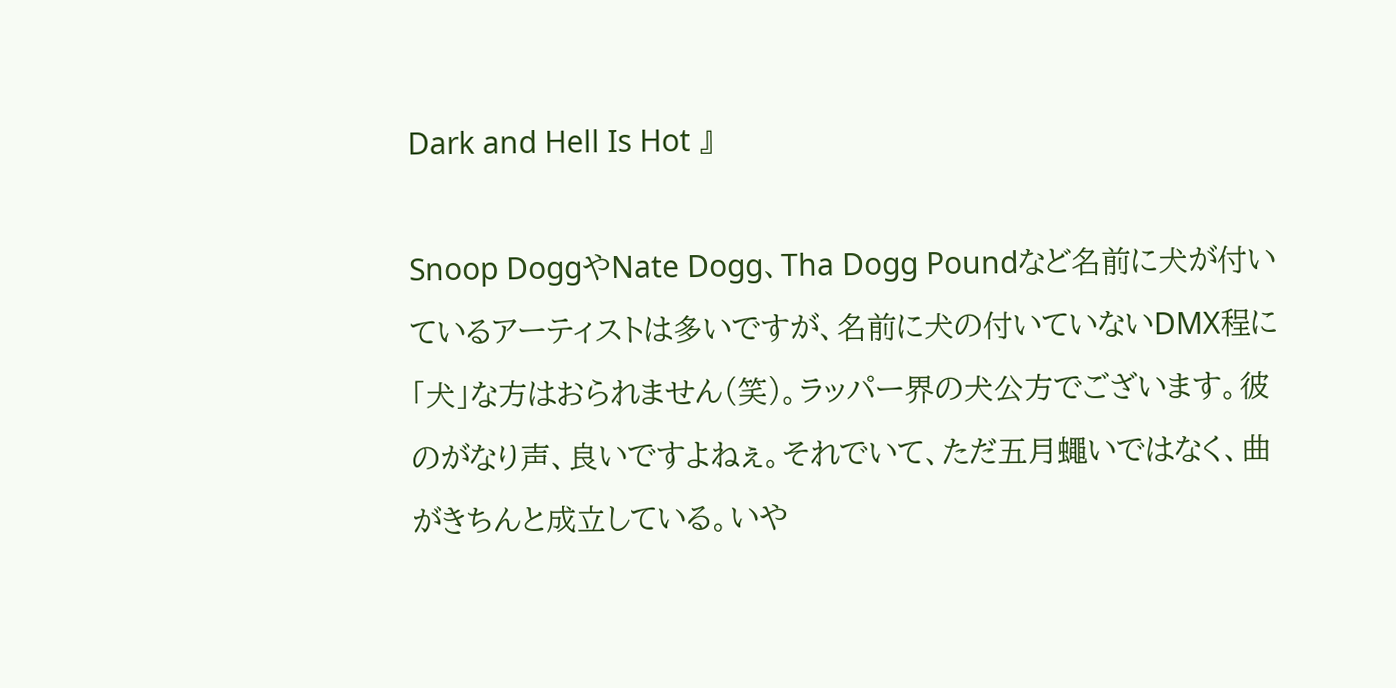Dark and Hell Is Hot 』

Snoop DoggやNate Dogg、Tha Dogg Poundなど名前に犬が付いているアーティストは多いですが、名前に犬の付いていないDMX程に「犬」な方はおられません(笑)。ラッパー界の犬公方でございます。彼のがなり声、良いですよねぇ。それでいて、ただ五月蠅いではなく、曲がきちんと成立している。いや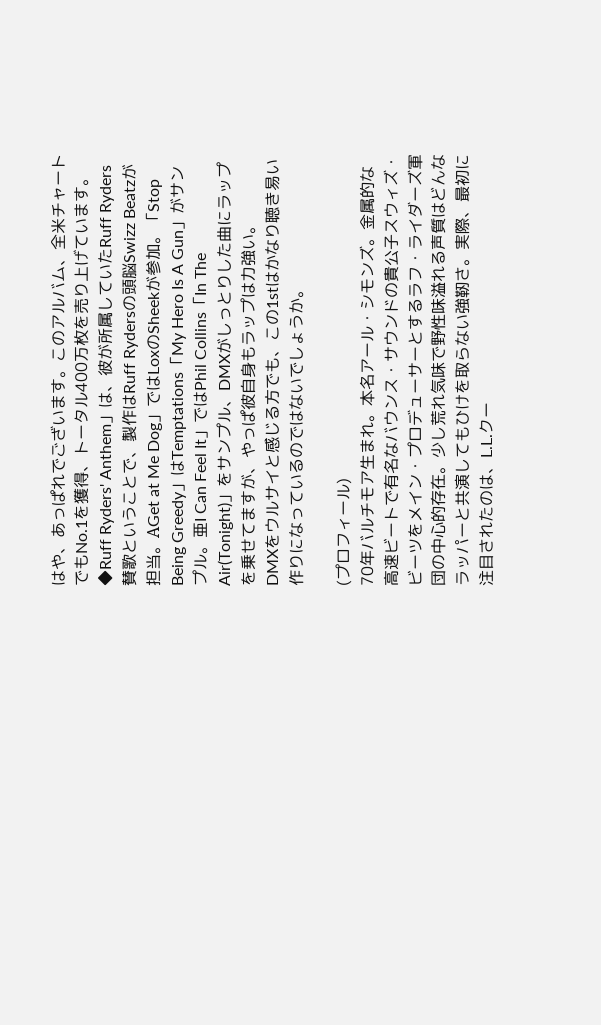はや、あっぱれでございます。このアルバム、全米チャートでもNo.1を獲得、トータル400万枚を売り上げています。
◆Ruff Ryders' Anthem」は、彼が所属していたRuff Ryders賛歌ということで、製作はRuff Rydersの頭脳Swizz Beatzが担当。ΑGet at Me Dog」ではLoxのSheekが参加。「Stop Being Greedy」はTemptations「My Hero Is A Gun」がサンプル。亜I Can Feel It」ではPhil Collins「In The Air(Tonight)」をサンプル、DMXがしっとりした曲にラップを乗せてますが、やっぱ彼自身もラップは力強い。
DMXをウルサイと感じる方でも、この1stはかなり聴き易い作りになっているのではないでしょうか。

(プロフィール)
70年バルチモア生まれ。本名アール・シモンズ。金属的な高速ビートで有名なバウンス・サウンドの貴公子スウィズ・ビーツをメイン・プロデューサーとするラフ・ライダーズ軍団の中心的存在。少し荒れ気味で野性味溢れる声質はどんなラッパーと共演してもひけを取らない強靭さ。実際、最初に注目されたのは、L.L.クー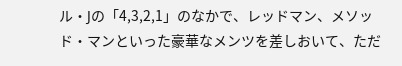ル・Jの「4,3,2,1」のなかで、レッドマン、メソッド・マンといった豪華なメンツを差しおいて、ただ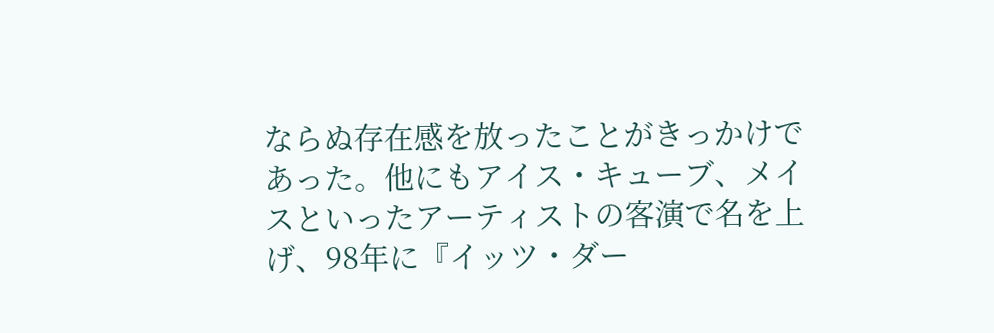ならぬ存在感を放ったことがきっかけであった。他にもアイス・キューブ、メイスといったアーティストの客演で名を上げ、98年に『イッツ・ダー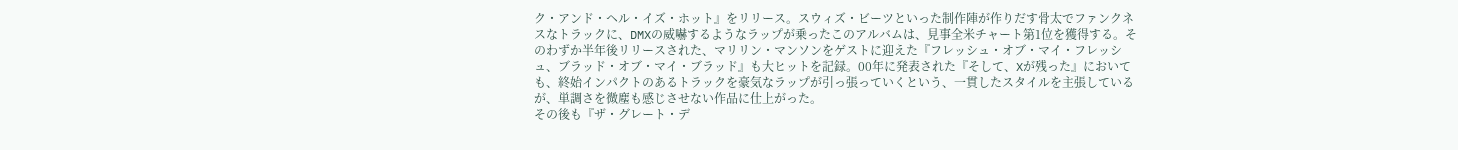ク・アンド・ヘル・イズ・ホット』をリリース。スウィズ・ビーツといった制作陣が作りだす骨太でファンクネスなトラックに、DMXの威嚇するようなラップが乗ったこのアルバムは、見事全米チャート第1位を獲得する。そのわずか半年後リリースされた、マリリン・マンソンをゲストに迎えた『フレッシュ・オブ・マイ・フレッシュ、ブラッド・オブ・マイ・ブラッド』も大ヒットを記録。00年に発表された『そして、Xが残った』においても、終始インパクトのあるトラックを豪気なラップが引っ張っていくという、一貫したスタイルを主張しているが、単調さを微塵も感じさせない作品に仕上がった。
その後も『ザ・グレート・デ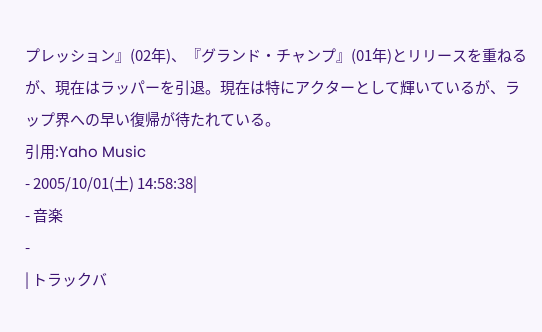プレッション』(02年)、『グランド・チャンプ』(01年)とリリースを重ねるが、現在はラッパーを引退。現在は特にアクターとして輝いているが、ラップ界への早い復帰が待たれている。
引用:Yaho Music
- 2005/10/01(土) 14:58:38|
- 音楽
-
| トラックバ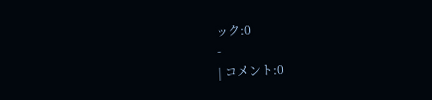ック:0
-
| コメント:0